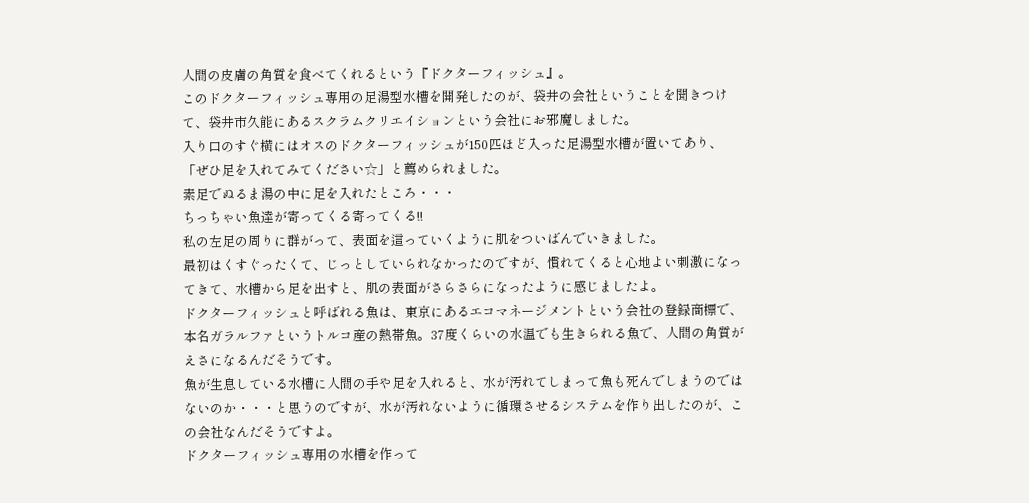人間の皮膚の角質を食べてくれるという『ドクターフィッシュ』。
このドクターフィッシュ専用の足湯型水槽を開発したのが、袋井の会社ということを聞きつけて、袋井市久能にあるスクラムクリエイションという会社にお邪魔しました。
入り口のすぐ横にはオスのドクターフィッシュが150匹ほど入った足湯型水槽が置いてあり、「ぜひ足を入れてみてください☆」と薦められました。
素足でぬるま湯の中に足を入れたところ・・・
ちっちゃい魚達が寄ってくる寄ってくる!!
私の左足の周りに群がって、表面を這っていくように肌をついばんでいきました。
最初はくすぐったくて、じっとしていられなかったのですが、慣れてくると心地よい刺激になってきて、水槽から足を出すと、肌の表面がさらさらになったように感じましたよ。
ドクターフィッシュと呼ばれる魚は、東京にあるエコマネージメントという会社の登録商標で、本名ガラルファというトルコ産の熱帯魚。37度くらいの水温でも生きられる魚で、人間の角質がえさになるんだそうです。
魚が生息している水槽に人間の手や足を入れると、水が汚れてしまって魚も死んでしまうのではないのか・・・と思うのですが、水が汚れないように循環させるシステムを作り出したのが、この会社なんだそうですよ。
ドクターフィッシュ専用の水槽を作って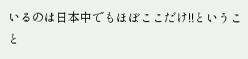いるのは日本中でもほぼここだけ!!ということ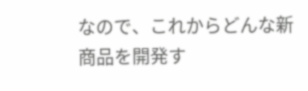なので、これからどんな新商品を開発す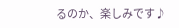るのか、楽しみです♪